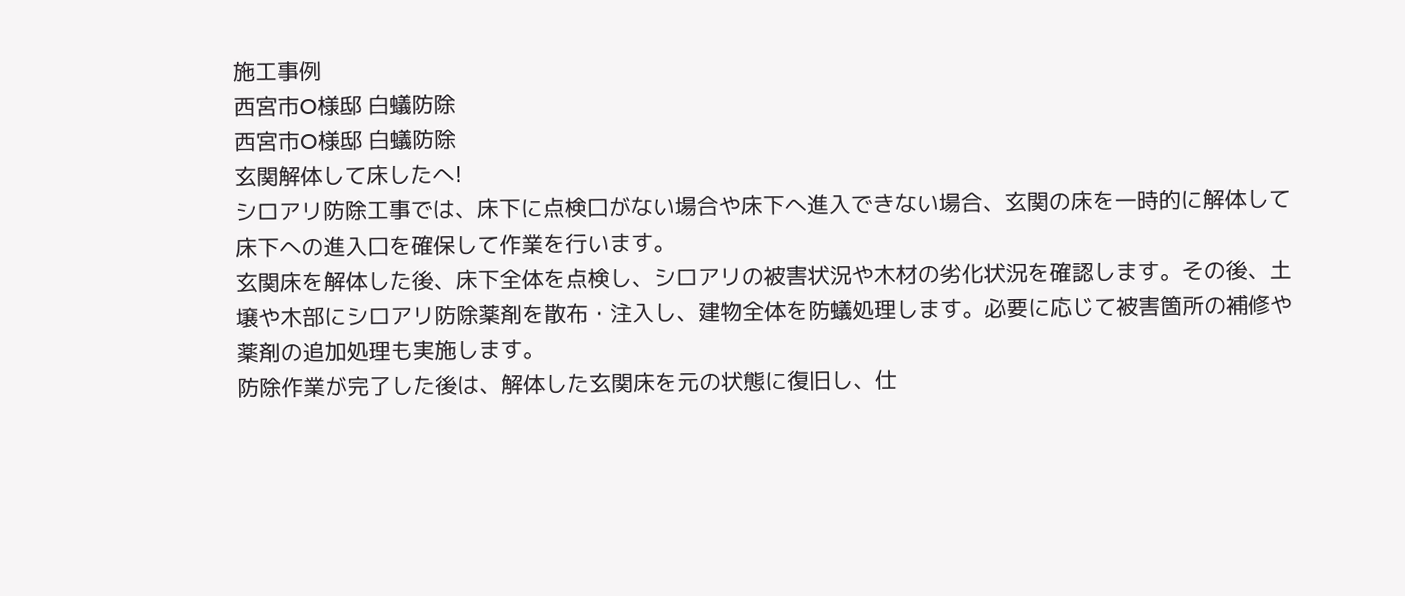施工事例
西宮市O様邸 白蟻防除
西宮市O様邸 白蟻防除
玄関解体して床したへ!
シロアリ防除工事では、床下に点検口がない場合や床下へ進入できない場合、玄関の床を一時的に解体して床下への進入口を確保して作業を行います。
玄関床を解体した後、床下全体を点検し、シロアリの被害状況や木材の劣化状況を確認します。その後、土壌や木部にシロアリ防除薬剤を散布・注入し、建物全体を防蟻処理します。必要に応じて被害箇所の補修や薬剤の追加処理も実施します。
防除作業が完了した後は、解体した玄関床を元の状態に復旧し、仕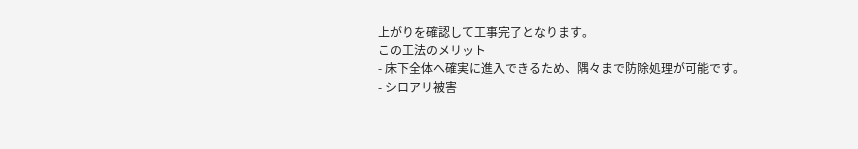上がりを確認して工事完了となります。
この工法のメリット
- 床下全体へ確実に進入できるため、隅々まで防除処理が可能です。
- シロアリ被害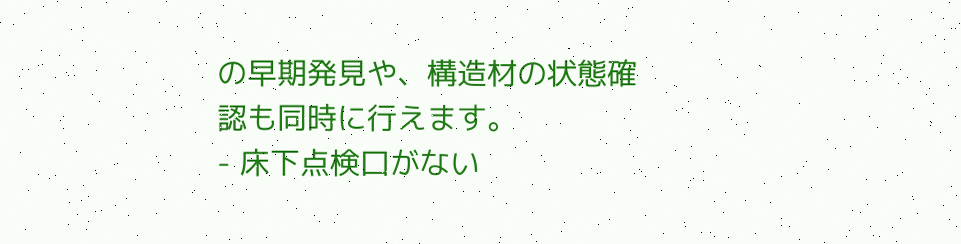の早期発見や、構造材の状態確認も同時に行えます。
- 床下点検口がない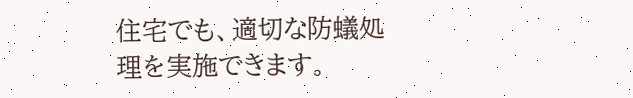住宅でも、適切な防蟻処理を実施できます。